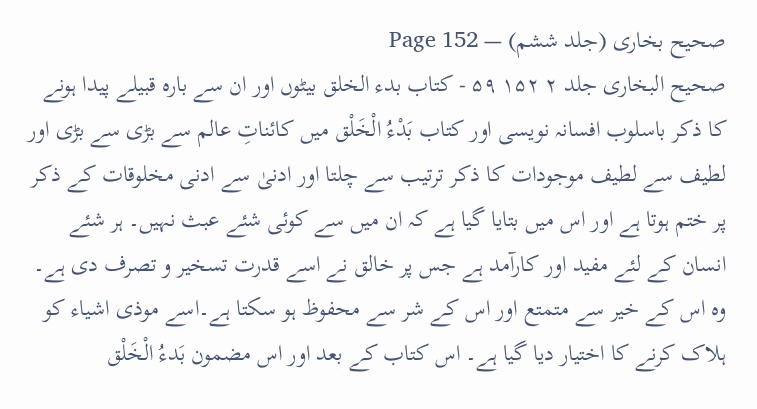صحیح بخاری (جلد ششم) — Page 152
صحيح البخاری جلد ۲ ۱۵۲ ۵۹ - كتاب بدء الخلق بیٹوں اور ان سے بارہ قبیلے پیدا ہونے کا ذکر باسلوب افسانہ نویسی اور کتاب بَدْءُ الْخَلْق میں کائناتِ عالم سے بڑی سے بڑی اور لطیف سے لطیف موجودات کا ذکر ترتیب سے چلتا اور ادنیٰ سے ادنی مخلوقات کے ذکر پر ختم ہوتا ہے اور اس میں بتایا گیا ہے کہ ان میں سے کوئی شئے عبث نہیں۔ ہر شئے انسان کے لئے مفید اور کارآمد ہے جس پر خالق نے اسے قدرت تسخیر و تصرف دی ہے۔ وہ اس کے خیر سے متمتع اور اس کے شر سے محفوظ ہو سکتا ہے۔اسے موذی اشیاء کو ہلاک کرنے کا اختیار دیا گیا ہے۔ اس کتاب کے بعد اور اس مضمون بَدءُ الْخَلْق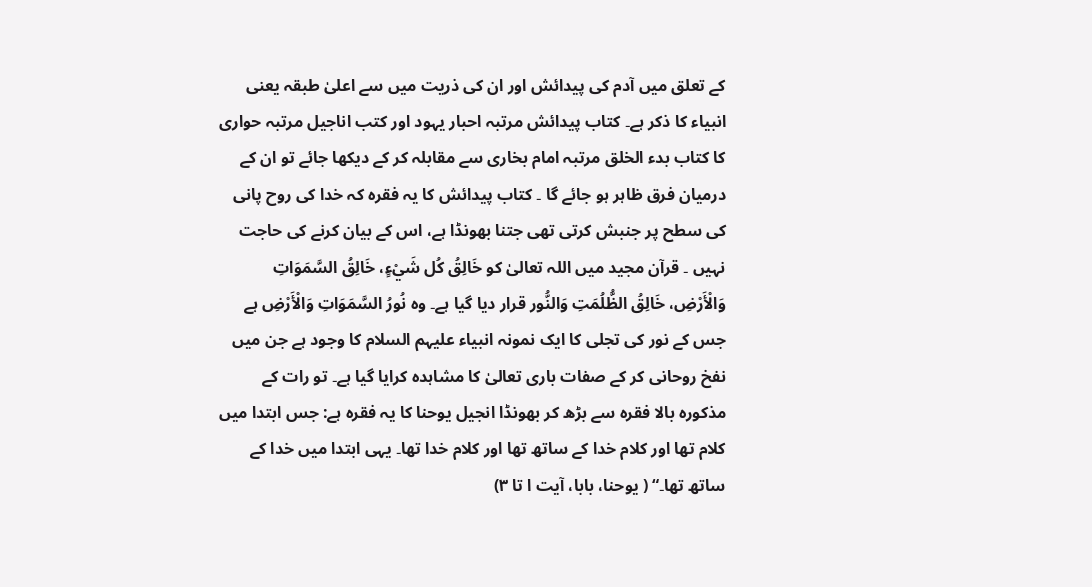کے تعلق میں آدم کی پیدائش اور ان کی ذریت میں سے اعلیٰ طبقہ یعنی انبیاء کا ذکر ہے۔ کتاب پیدائش مرتبہ احبار یہود اور کتب اناجیل مرتبہ حواری کا کتاب بدء الخلق مرتبہ امام بخاری سے مقابلہ کر کے دیکھا جائے تو ان کے درمیان فرق ظاہر ہو جائے گا ۔ کتاب پیدائش کا یہ فقرہ کہ خدا کی روح پانی کی سطح پر جنبش کرتی تھی جتنا بھونڈا ہے، اس کے بیان کرنے کی حاجت نہیں ۔ قرآن مجید میں اللہ تعالیٰ کو خَالِقُ كُل شَيْءٍ، خَالِقُ السَّمَوَاتِ وَالْأَرْضِ، خَالِقُ الظُّلُمَتِ وَالنُّور قرار دیا گیا ہے۔ وہ نُورُ السَّمَوَاتِ وَالْأَرْضِ ہے جس کے نور کی تجلی کا ایک نمونہ انبیاء علیہم السلام کا وجود ہے جن میں نفخ روحانی کر کے صفات باری تعالیٰ کا مشاہدہ کرایا گیا ہے۔ تو رات کے مذکورہ بالا فقرہ سے بڑھ کر بھونڈا انجیل یوحنا کا یہ فقرہ ہے: جس ابتدا میں کلام تھا اور کلام خدا کے ساتھ تھا اور کلام خدا تھا۔ یہی ابتدا میں خدا کے ساتھ تھا۔“ ( یوحنا، بابا، آیت ا تا ۳)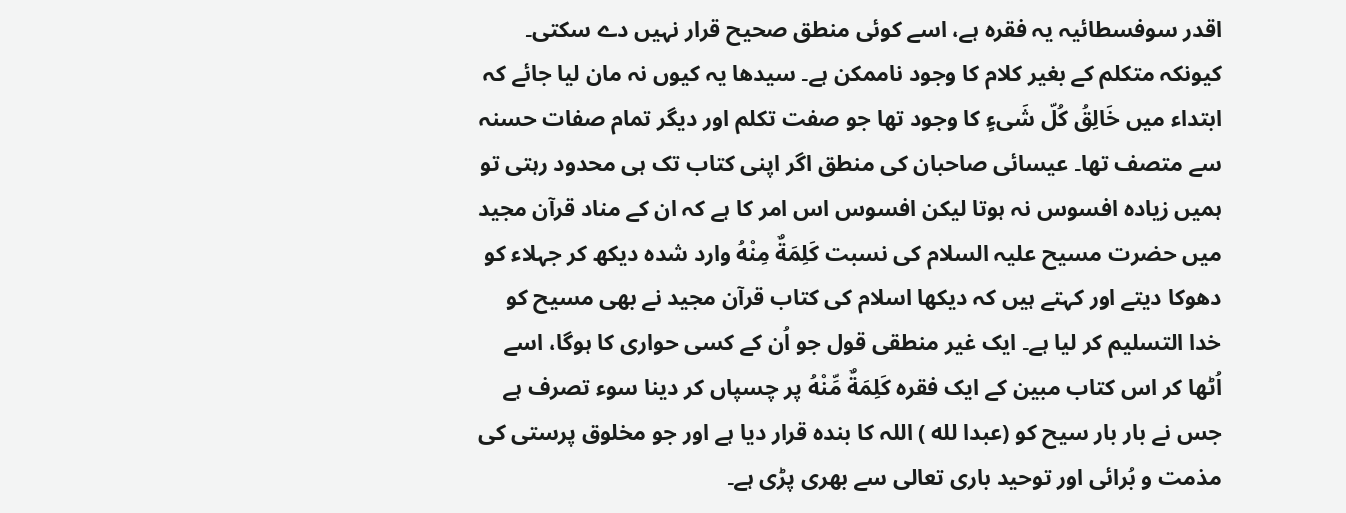اقدر سوفسطائیہ یہ فقرہ ہے، اسے کوئی منطق صحیح قرار نہیں دے سکتی۔ کیونکہ متکلم کے بغیر کلام کا وجود ناممکن ہے۔ سیدھا یہ کیوں نہ مان لیا جائے کہ ابتداء میں خَالِقُ كُلّ شَیءٍ کا وجود تھا جو صفت تکلم اور دیگر تمام صفات حسنہ سے متصف تھا۔ عیسائی صاحبان کی منطق اگر اپنی کتاب تک ہی محدود رہتی تو ہمیں زیادہ افسوس نہ ہوتا لیکن افسوس اس امر کا ہے کہ ان کے مناد قرآن مجید میں حضرت مسیح علیہ السلام کی نسبت كَلِمَةٌ مِنْهُ وارد شدہ دیکھ کر جہلاء کو دھوکا دیتے اور کہتے ہیں کہ دیکھا اسلام کی کتاب قرآن مجید نے بھی مسیح کو خدا التسلیم کر لیا ہے۔ ایک غیر منطقی قول جو اُن کے کسی حواری کا ہوگا، اسے اُٹھا کر اس کتاب مبین کے ایک فقرہ كَلِمَةٌ مِّنْهُ پر چسپاں کر دینا سوء تصرف ہے جس نے بار بار سیح کو (عبدا لله ) اللہ کا بندہ قرار دیا ہے اور جو مخلوق پرستی کی مذمت و بُرائی اور توحید باری تعالی سے بھری پڑی ہے۔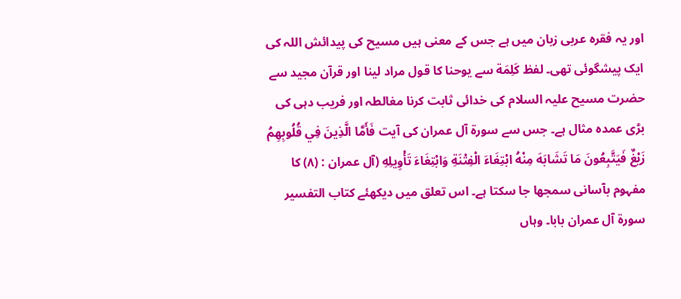اور یہ فقرہ عربی زبان میں ہے جس کے معنی ہیں مسیح کی پیدائش اللہ کی ایک پیشگوئی تھی۔ لفظ كَلِمَة سے یوحنا کا قول مراد لینا اور قرآن مجید سے حضرت مسیح علیہ السلام کی خدائی ثابت کرنا مغالطہ اور فریب دہی کی بڑی عمدہ مثال ہے۔ جس سے سورۃ آل عمران کی آیت فَأَمَّا الَّذِينَ فِي قُلُوبِهِمُ زَيْغٌ فَيَتَّبِعُونَ مَا تَشَابَهَ مِنْهُ ابْتِغَاءَ الْفِتْنَةِ وَابْتِغَاءَ تَأْوِيلِهِ (آل عمران : (۸) کا مفہوم بآسانی سمجھا جا سکتا ہے۔ اس تعلق میں دیکھئے کتاب التفسير سورة آل عمران بابا۔ وہاں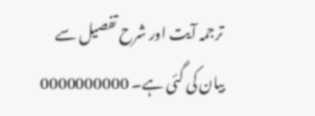ترجمہ آیت اور شرح تفصیل سے بیان کی گئی ہے۔ 0000000000